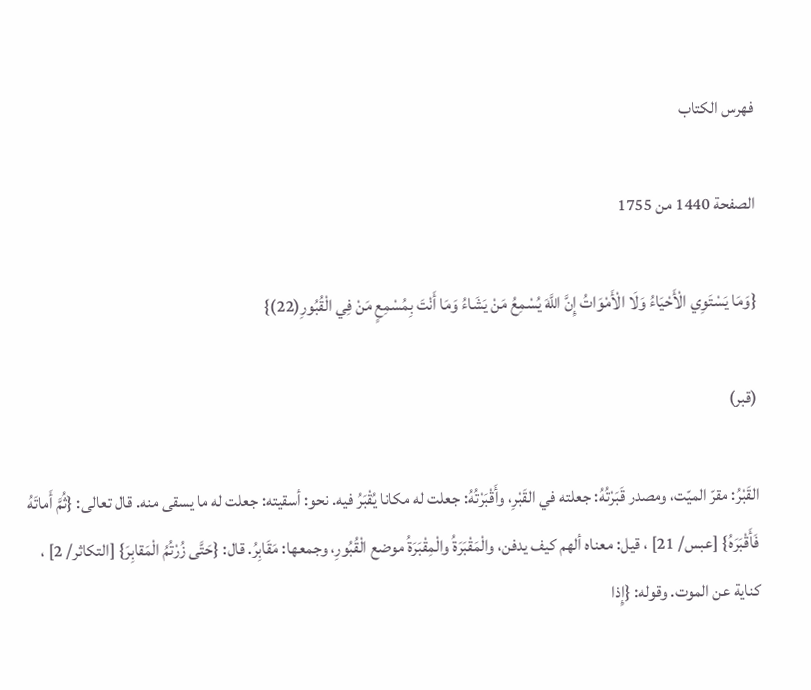فهرس الكتاب

الصفحة 1440 من 1755

{وَمَا يَسْتَوِي الْأَحْيَاءُ وَلَا الْأَمْوَاتُ إِنَّ اللَّهَ يُسْمِعُ مَنْ يَشَاءُ وَمَا أَنْتَ بِمُسْمِعٍ مَنْ فِي الْقُبُورِ(22)}

(قبر)

القَبْرُ: مقرّ الميّت، ومصدر قَبَرْتُهُ: جعلته في القَبْرِ، وأَقْبَرْتُهُ: جعلت له مكانا يُقْبَرُ فيه. نحو: أسقيته: جعلت له ما يسقى منه. قال تعالى: {ثُمَّ أَماتَهُ فَأَقْبَرَهُ} [عبس/ 21] ، قيل: معناه ألهم كيف يدفن، والْمَقْبَرَةُ والْمِقْبَرَةُ موضع الْقُبُورِ، وجمعها: مَقَابِرُ. قال: {حَتَّى زُرْتُمُ الْمَقابِرَ} [التكاثر/ 2] ، كناية عن الموت. وقوله: {إِذا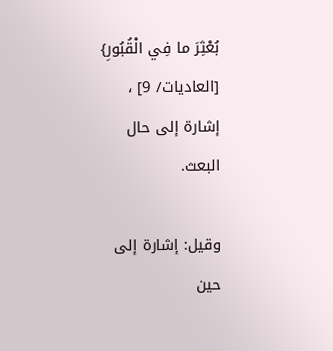بُعْثِرَ ما فِي الْقُبُورِ} [العاديات/ 9] ، إشارة إلى حال البعث.

وقيل: إشارة إلى حين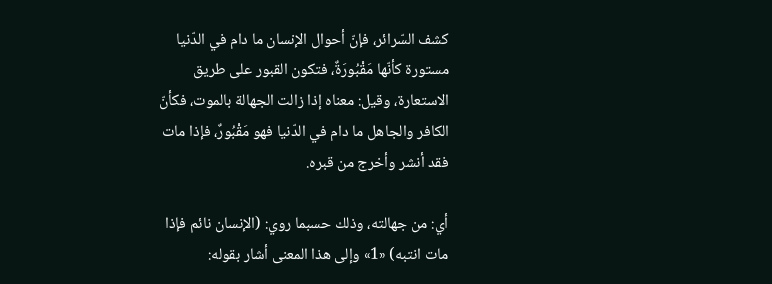كشف السّرائر، فإنّ أحوال الإنسان ما دام في الدّنيا مستورة كأنّها مَقْبُورَةٌ، فتكون القبور على طريق الاستعارة، وقيل: معناه إذا زالت الجهالة بالموت، فكأنّ الكافر والجاهل ما دام في الدّنيا فهو مَقْبُورٌ، فإذا مات فقد أنشر وأخرج من قبره.

أي: من جهالته، وذلك حسبما روي: (الإنسان نائم فإذا مات انتبه) «1» وإلى هذا المعنى أشار بقوله: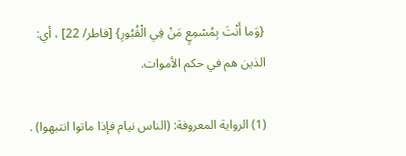{وَما أَنْتَ بِمُسْمِعٍ مَنْ فِي الْقُبُورِ} [فاطر/ 22] ، أي: الذين هم في حكم الأموات.

(1) الرواية المعروفة: (الناس نيام فإذا ماتوا انتبهوا) .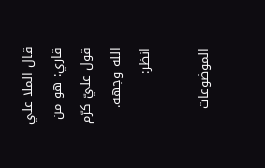قال الملا علي قاري: هو من قول عليّ كرّم الله وجهه. انظر:

الموضوعات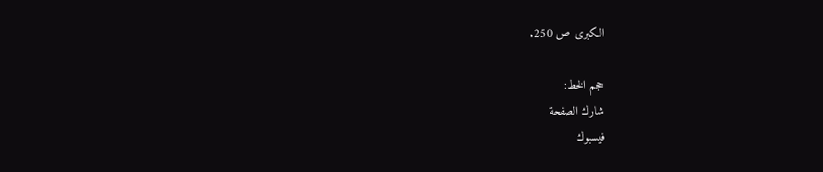الكبرى ص 250.

حجم الخط:
شارك الصفحة
فيسبوك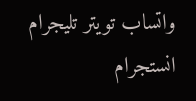واتساب تويتر تليجرام انستجرام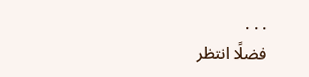. . .
فضلًا انتظر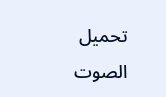تحميل الصوت